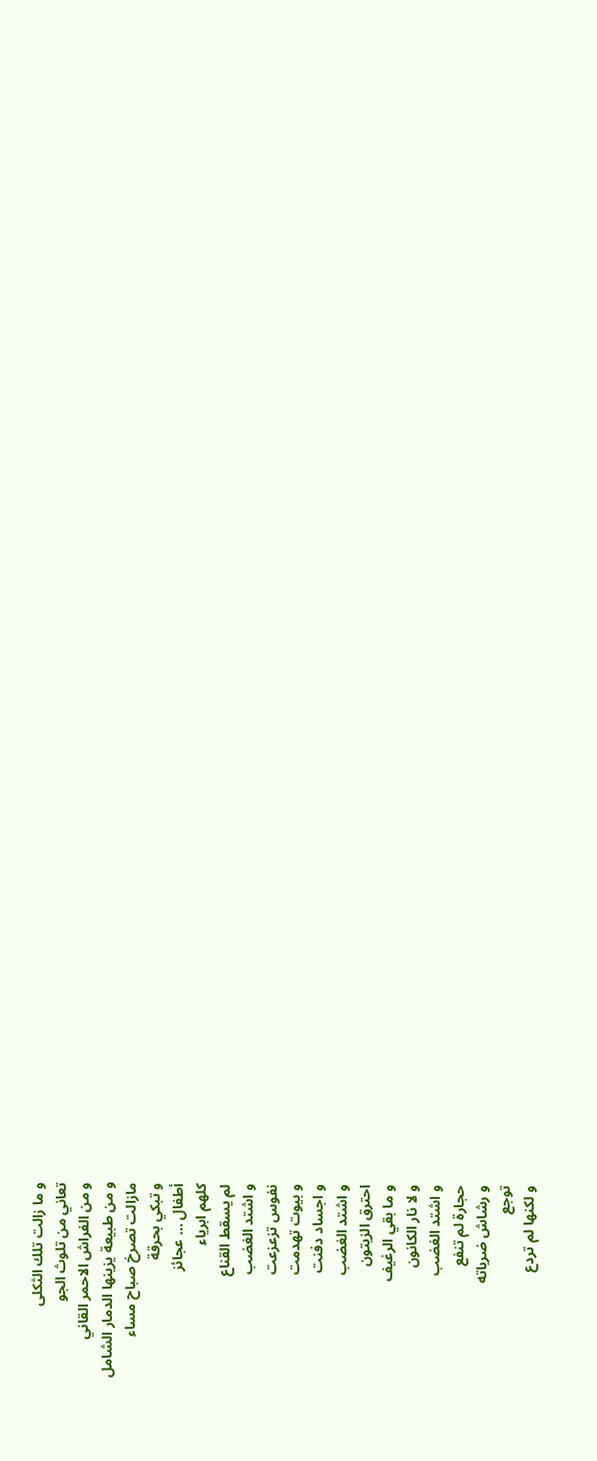و ما زالت تلك الثكلى
تعاني من تلوث الجو
و من الفراش الاحمر القاني
و من طبيعة يزينها الدمار الشامل
مازالت تصرخ صباح مساء
و تبكي بحرقة
أطفال ... عجائز
كلهم ابرياء
لم يسقط القناع
و اشتد الغضب
نفوس تزعزعت
و بيوت تهدمت
و اجساد دفنت
و اشتد الغضب
احترق الزيتون
و ما بقي الرغيف
و لا نار الكانون
و اشتد الغضب
حجارة لم تنفع
و رشاش ضرباته
توجع
و لكنها لم تردع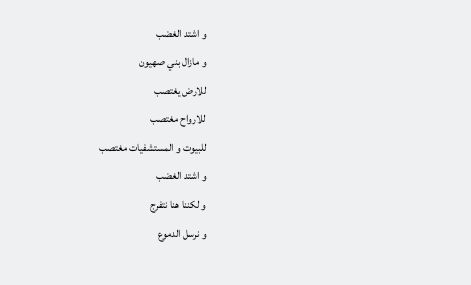و اشتد الغضب
و مازال بني صهيون
للارض يغتصب
للارواح مغتصب
للبيوت و المستشفيات مغتصب
و اشتد الغضب
و لكننا هنا نتفرج
و نرسل الدموع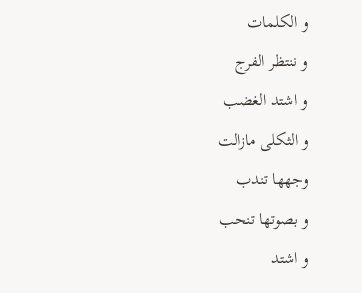و الكلمات
و ننتظر الفرج
و اشتد الغضب
و الثكلى مازالت
وجهها تندب
و بصوتها تنحب
و اشتد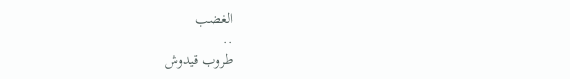الغضب
..
طروب قيدوش